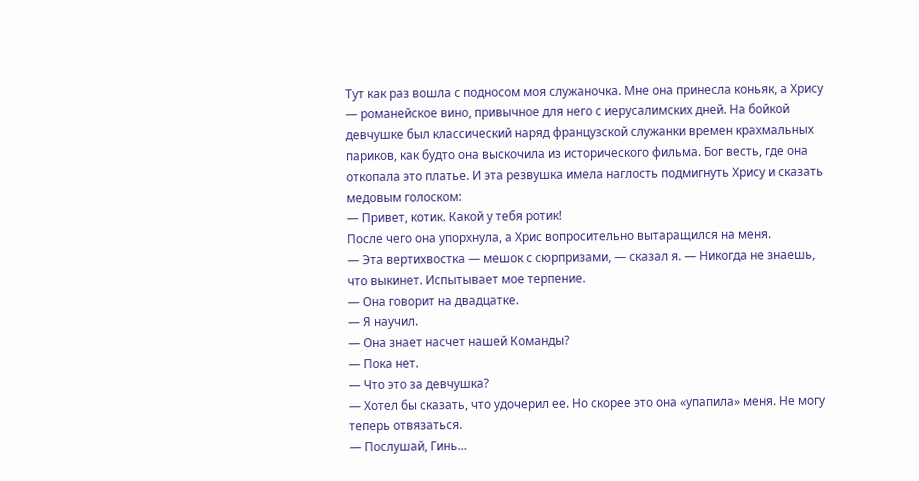Тут как раз вошла с подносом моя служаночка. Мне она принесла коньяк, а Хрису — романейское вино, привычное для него с иерусалимских дней. На бойкой девчушке был классический наряд французской служанки времен крахмальных париков, как будто она выскочила из исторического фильма. Бог весть, где она откопала это платье. И эта резвушка имела наглость подмигнуть Хрису и сказать медовым голоском:
— Привет, котик. Какой у тебя ротик!
После чего она упорхнула, а Хрис вопросительно вытаращился на меня.
— Эта вертихвостка — мешок с сюрпризами, — сказал я. — Никогда не знаешь, что выкинет. Испытывает мое терпение.
— Она говорит на двадцатке.
— Я научил.
— Она знает насчет нашей Команды?
— Пока нет.
— Что это за девчушка?
— Хотел бы сказать, что удочерил ее. Но скорее это она «упапила» меня. Не могу теперь отвязаться.
— Послушай, Гинь…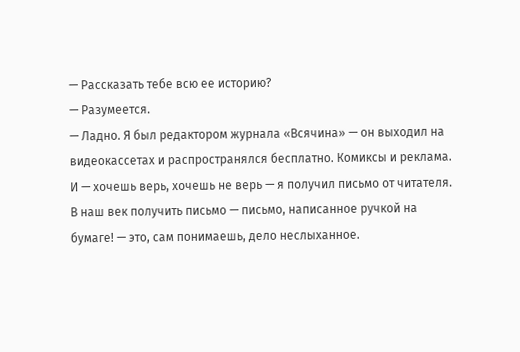— Рассказать тебе всю ее историю?
— Разумеется.
— Ладно. Я был редактором журнала «Всячина» — он выходил на видеокассетах и распространялся бесплатно. Комиксы и реклама. И — хочешь верь, хочешь не верь — я получил письмо от читателя. В наш век получить письмо — письмо, написанное ручкой на бумаге! — это, сам понимаешь, дело неслыханное.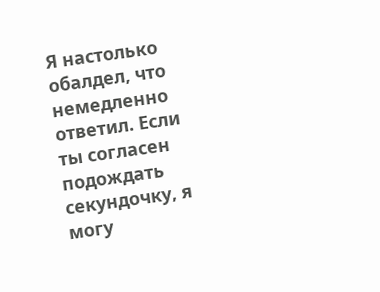Я настолько обалдел, что немедленно ответил. Если ты согласен подождать секундочку, я могу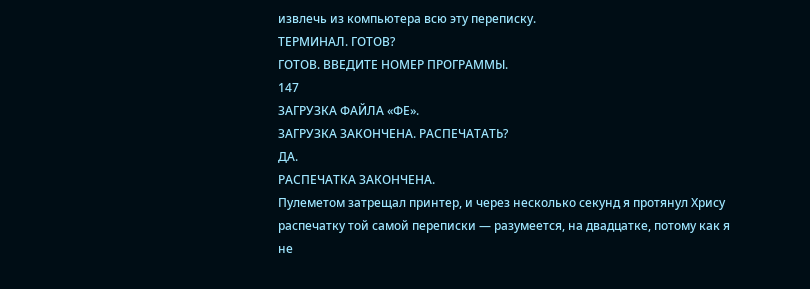извлечь из компьютера всю эту переписку.
ТЕРМИНАЛ. ГОТОВ?
ГОТОВ. ВВЕДИТЕ НОМЕР ПРОГРАММЫ.
147
ЗАГРУЗКА ФАЙЛА «ФЕ».
ЗАГРУЗКА ЗАКОНЧЕНА. РАСПЕЧАТАТЬ?
ДА.
РАСПЕЧАТКА ЗАКОНЧЕНА.
Пулеметом затрещал принтер, и через несколько секунд я протянул Хрису распечатку той самой переписки — разумеется, на двадцатке, потому как я не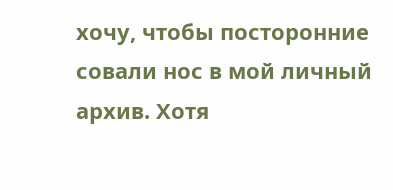хочу, чтобы посторонние совали нос в мой личный архив. Хотя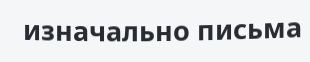изначально письма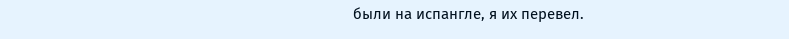были на испангле, я их перевел.